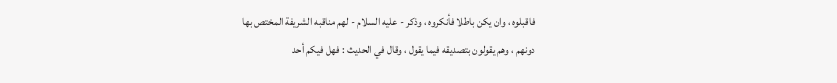فاقبلوه ، وان يكن باطلا فأنكروه ، وذكر - عليه السلام - لهم مناقبه الشريفة المختص بها
دونهم ، وهم يقولون بتصديقه فيما يقول ، وقال في الحديث : فهل فيكم أحد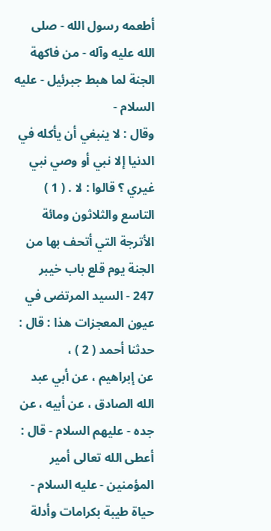أطعمه رسول الله - صلى الله عليه وآله - من فاكهة الجنة لما هبط جبرئيل - عليه السلام -
وقال : لا ينبغي أن يأكله في الدنيا إلا نبي أو وصي نبي غيري ؟ قالوا : لا . ( 1 )
التاسع والثلاثون ومائة الأترجة التي أتحف بها من الجنة يوم قلع باب خيبر
247 - السيد المرتضى في عيون المعجزات هذا : قال : حدثنا أحمد ( 2 ) ،
عن إبراهيم ، عن أبي عبد الله الصادق ، عن أبيه ، عن جده - عليهم السلام - قال :
أعطى الله تعالى أمير المؤمنين - عليه السلام - حياة طيبة بكرامات وأدلة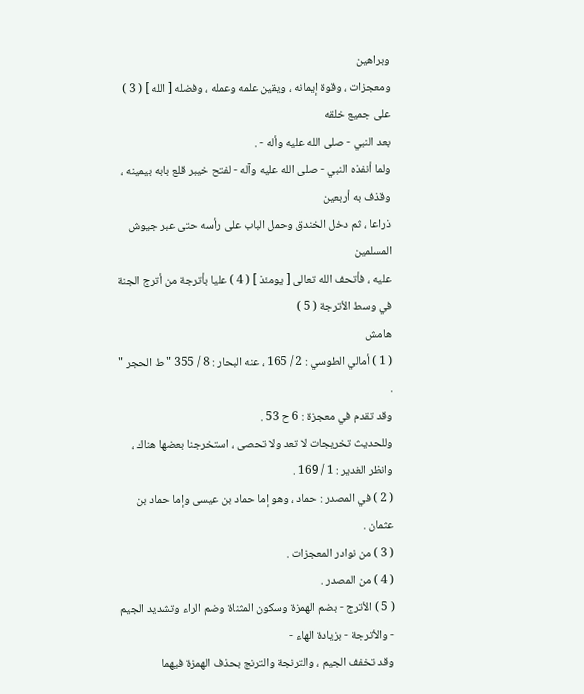وبراهين
ومعجزات ، وقوة إيمانه ، ويقين علمه وعمله ، وفضله [ الله ] ( 3 ) على جميع خلقه
بعد النبي - صلى الله عليه وأله - .
ولما أنفذه النبي - صلى الله عليه وآله - لفتح خيبر قلع بابه بيمينه ، وقذف به أربعين
ذراعا ، ثم دخل الخندق وحمل الباب على رأسه حتى عبر جيوش المسلمين
عليه ، فأتحف الله تعالى [ يومئذ ] ( 4 ) عليا بأترجة من أترج الجنة في وسط الأترجة ( 5 )
هامش
( 1 ) أمالي الطوسي : 2 / 165 ، عنه البحار : 8 / 355 " ط الحجر " .
وقد تقدم في معجزة : 6 ح 53 .
وللحديث تخريجات لا تعد ولا تحصى ، استخرجنا بعضها هناك ، وانظر الغدير : 1 / 169 .
( 2 ) في المصدر : حماد ، وهو إما حماد بن عيسى وإما حماد بن عثمان .
( 3 ) من نوادر المعجزات .
( 4 ) من المصدر .
( 5 ) الأترج - بضم الهمزة وسكون المثناة وضم الراء وتشديد الجيم - والأترجة - بزيادة الهاء -
وقد تخفف الجيم ، والترنجة والترنج بحذف الهمزة فيهما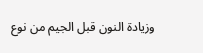وزيادة النون قبل الجيم من نوع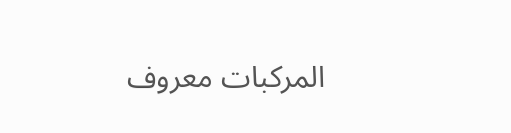المركبات معروف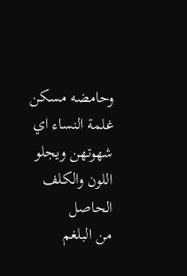وحامضه مسكن غلمة النساء اي شهوتهن ويجلو اللون والكلف الحاصل
من البلغم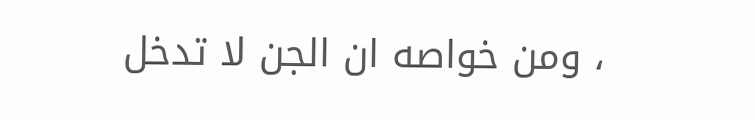، ومن خواصه ان الجن لا تدخل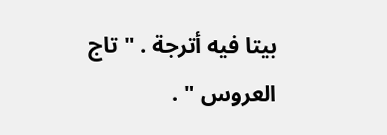بيتا فيه أترجة . " تاج العروس " .